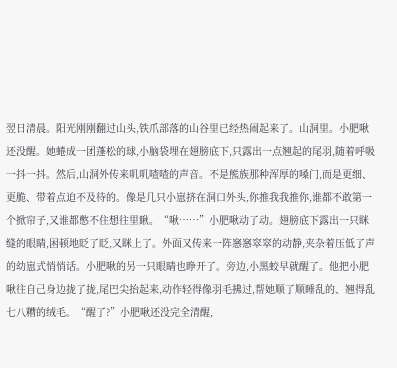翌日清晨。阳光刚刚翻过山头,铁爪部落的山谷里已经热闹起来了。山洞里。小肥啾还没醒。她蜷成一团蓬松的球,小脑袋埋在翅膀底下,只露出一点翘起的尾羽,随着呼吸一抖一抖。然后,山洞外传来叽叽喳喳的声音。不是熊族那种浑厚的嗓门,而是更细、更脆、带着点迫不及待的。像是几只小崽挤在洞口外头,你推我我推你,谁都不敢第一个掀帘子,又谁都憋不住想往里瞅。“啾……”小肥啾动了动。翅膀底下露出一只眯缝的眼睛,困顿地眨了眨,又眯上了。外面又传来一阵窸窸窣窣的动静,夹杂着压低了声的幼崽式悄悄话。小肥啾的另一只眼睛也睁开了。旁边,小黑蛟早就醒了。他把小肥啾往自己身边拢了拢,尾巴尖抬起来,动作轻得像羽毛拂过,帮她顺了顺睡乱的、翘得乱七八糟的绒毛。“醒了?”小肥啾还没完全清醒,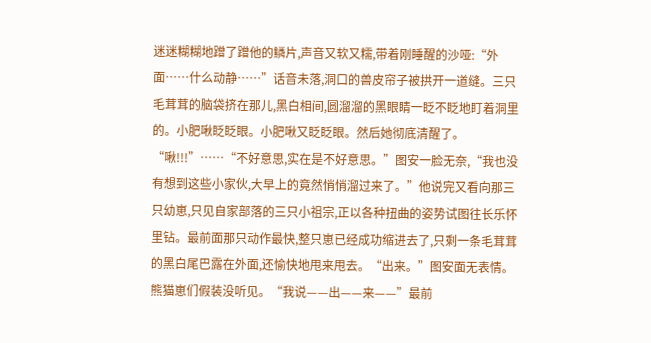迷迷糊糊地蹭了蹭他的鳞片,声音又软又糯,带着刚睡醒的沙哑:“外面……什么动静……”话音未落,洞口的兽皮帘子被拱开一道缝。三只毛茸茸的脑袋挤在那儿,黑白相间,圆溜溜的黑眼睛一眨不眨地盯着洞里的。小肥啾眨眨眼。小肥啾又眨眨眼。然后她彻底清醒了。“啾!!!”……“不好意思,实在是不好意思。”图安一脸无奈,“我也没有想到这些小家伙,大早上的竟然悄悄溜过来了。”他说完又看向那三只幼崽,只见自家部落的三只小祖宗,正以各种扭曲的姿势试图往长乐怀里钻。最前面那只动作最快,整只崽已经成功缩进去了,只剩一条毛茸茸的黑白尾巴露在外面,还愉快地甩来甩去。“出来。”图安面无表情。熊猫崽们假装没听见。“我说——出——来——”最前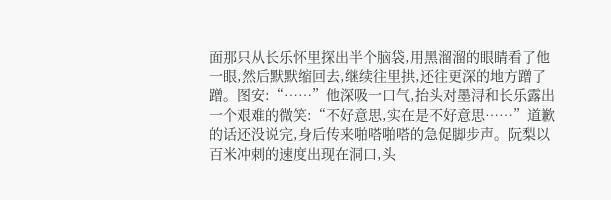面那只从长乐怀里探出半个脑袋,用黑溜溜的眼睛看了他一眼,然后默默缩回去,继续往里拱,还往更深的地方蹭了蹭。图安:“……”他深吸一口气,抬头对墨浔和长乐露出一个艰难的微笑:“不好意思,实在是不好意思……”道歉的话还没说完,身后传来啪嗒啪嗒的急促脚步声。阮梨以百米冲刺的速度出现在洞口,头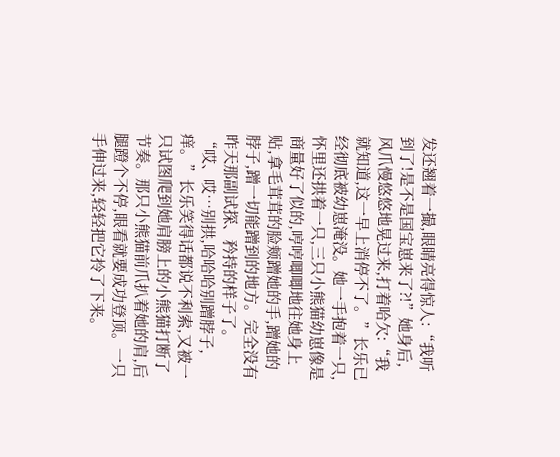发还翘着一撮,眼睛亮得惊人:“我听到了!是不是国宝崽来了?!”她身后,风爪慢悠悠地晃过来,打着哈欠:“我就知道,这一早上消停不了。”长乐已经彻底被幼崽淹没。她一手抱着一只,怀里还拱着一只,三只小熊猫幼崽像是商量好了似的,哼哼唧唧地往她身上贴,拿毛茸茸的脸颊蹭她的手,蹭她的脖子,蹭一切能蹭到的地方。完全没有昨天那副试探、矜持的样子了。“哎、哎…别拱,哈哈哈别蹭脖子,痒。”长乐笑得话都说不利索,又被一只试图爬到她肩膀上的小熊猫打断了节奏。那只小熊猫前爪扒着她的肩,后腿蹬个不停,眼看就要成功登顶。一只手伸过来,轻轻把它拎了下来。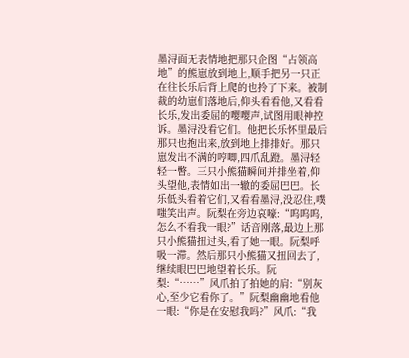墨浔面无表情地把那只企图“占领高地”的熊崽放到地上,顺手把另一只正在往长乐后背上爬的也拎了下来。被制裁的幼崽们落地后,仰头看看他,又看看长乐,发出委屈的嘤嘤声,试图用眼神控诉。墨浔没看它们。他把长乐怀里最后那只也抱出来,放到地上排排好。那只崽发出不满的哼唧,四爪乱蹬。墨浔轻轻一瞥。三只小熊猫瞬间并排坐着,仰头望他,表情如出一辙的委屈巴巴。长乐低头看着它们,又看看墨浔,没忍住,噗嗤笑出声。阮梨在旁边哀嚎:“呜呜呜,怎么不看我一眼?”话音刚落,最边上那只小熊猫扭过头,看了她一眼。阮梨呼吸一滞。然后那只小熊猫又扭回去了,继续眼巴巴地望着长乐。阮梨:“……”风爪拍了拍她的肩:“别灰心,至少它看你了。”阮梨幽幽地看他一眼:“你是在安慰我吗?”风爪:“我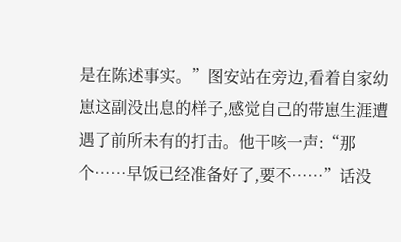是在陈述事实。”图安站在旁边,看着自家幼崽这副没出息的样子,感觉自己的带崽生涯遭遇了前所未有的打击。他干咳一声:“那个……早饭已经准备好了,要不……”话没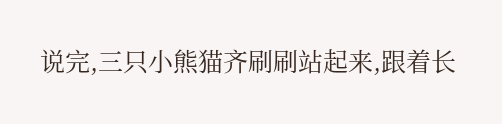说完,三只小熊猫齐刷刷站起来,跟着长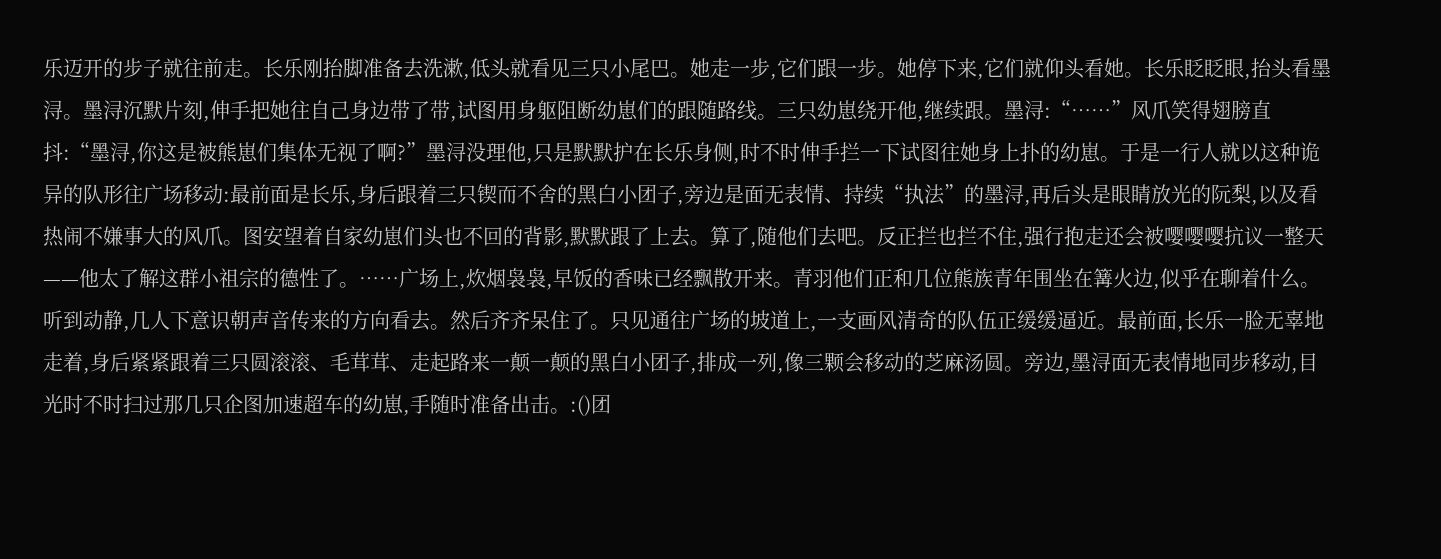乐迈开的步子就往前走。长乐刚抬脚准备去洗漱,低头就看见三只小尾巴。她走一步,它们跟一步。她停下来,它们就仰头看她。长乐眨眨眼,抬头看墨浔。墨浔沉默片刻,伸手把她往自己身边带了带,试图用身躯阻断幼崽们的跟随路线。三只幼崽绕开他,继续跟。墨浔:“……”风爪笑得翅膀直抖:“墨浔,你这是被熊崽们集体无视了啊?”墨浔没理他,只是默默护在长乐身侧,时不时伸手拦一下试图往她身上扑的幼崽。于是一行人就以这种诡异的队形往广场移动:最前面是长乐,身后跟着三只锲而不舍的黑白小团子,旁边是面无表情、持续“执法”的墨浔,再后头是眼睛放光的阮梨,以及看热闹不嫌事大的风爪。图安望着自家幼崽们头也不回的背影,默默跟了上去。算了,随他们去吧。反正拦也拦不住,强行抱走还会被嘤嘤嘤抗议一整天——他太了解这群小祖宗的德性了。……广场上,炊烟袅袅,早饭的香味已经飘散开来。青羽他们正和几位熊族青年围坐在篝火边,似乎在聊着什么。听到动静,几人下意识朝声音传来的方向看去。然后齐齐呆住了。只见通往广场的坡道上,一支画风清奇的队伍正缓缓逼近。最前面,长乐一脸无辜地走着,身后紧紧跟着三只圆滚滚、毛茸茸、走起路来一颠一颠的黑白小团子,排成一列,像三颗会移动的芝麻汤圆。旁边,墨浔面无表情地同步移动,目光时不时扫过那几只企图加速超车的幼崽,手随时准备出击。:()团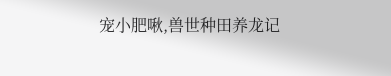宠小肥啾,兽世种田养龙记